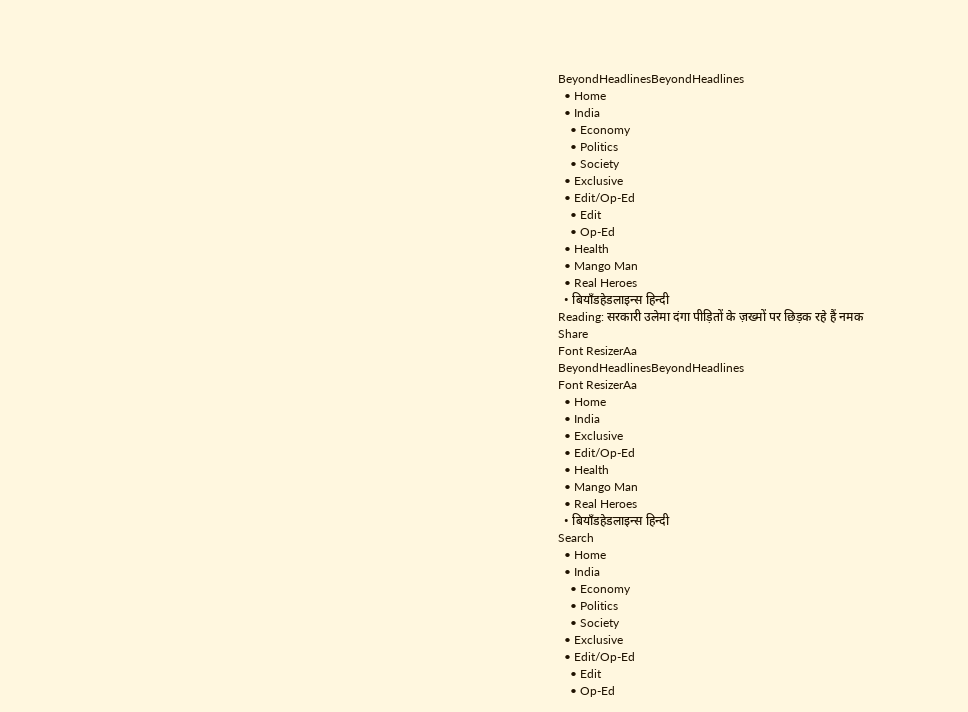BeyondHeadlinesBeyondHeadlines
  • Home
  • India
    • Economy
    • Politics
    • Society
  • Exclusive
  • Edit/Op-Ed
    • Edit
    • Op-Ed
  • Health
  • Mango Man
  • Real Heroes
  • बियॉंडहेडलाइन्स हिन्दी
Reading: सरकारी उलेमा दंगा पीड़ितों के ज़ख्मों पर छिड़क रहे हैं नमक
Share
Font ResizerAa
BeyondHeadlinesBeyondHeadlines
Font ResizerAa
  • Home
  • India
  • Exclusive
  • Edit/Op-Ed
  • Health
  • Mango Man
  • Real Heroes
  • बियॉंडहेडलाइन्स हिन्दी
Search
  • Home
  • India
    • Economy
    • Politics
    • Society
  • Exclusive
  • Edit/Op-Ed
    • Edit
    • Op-Ed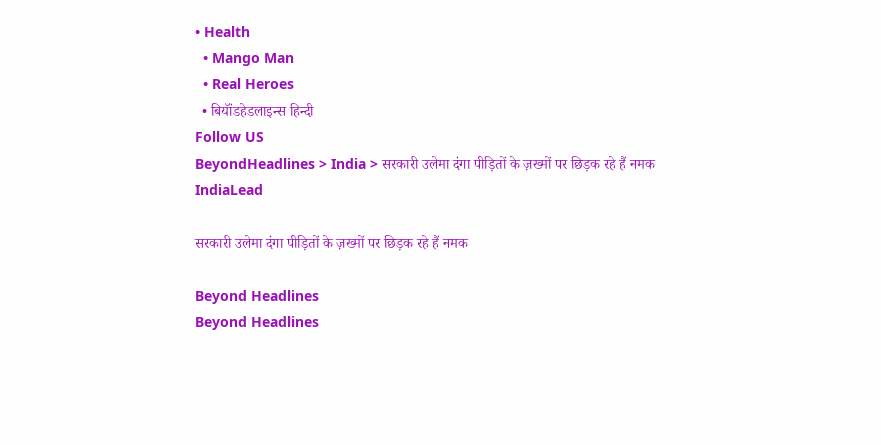• Health
  • Mango Man
  • Real Heroes
  • बियॉंडहेडलाइन्स हिन्दी
Follow US
BeyondHeadlines > India > सरकारी उलेमा दंगा पीड़ितों के ज़ख्मों पर छिड़क रहे हैं नमक
IndiaLead

सरकारी उलेमा दंगा पीड़ितों के ज़ख्मों पर छिड़क रहे हैं नमक

Beyond Headlines
Beyond Headlines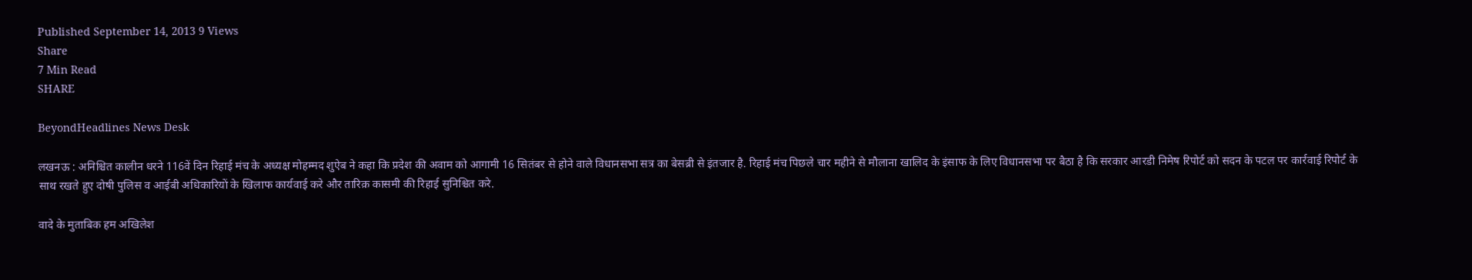Published September 14, 2013 9 Views
Share
7 Min Read
SHARE

BeyondHeadlines News Desk

लखनऊ : अनिश्चित कालीन धरने 116वें दिन रिहाई मंच के अध्यक्ष मोहम्मद शुऐब ने कहा कि प्रदेश की अवाम को आगामी 16 सितंबर से होने वाले विधानसभा सत्र का बेसब्री से इंतजार है. रिहाई मंच पिछले चार महीने से मौलाना खालिद के इंसाफ के लिए विधानसभा पर बैठा है कि सरकार आरडी निमेष रिपोर्ट को सदन के पटल पर कार्रवाई रिपोर्ट के साथ रखते हुए दोषी पुलिस व आईबी अधिकारियों के खिलाफ कार्यवाई करे और तारिक़ कासमी की रिहाई सुनिश्चित करे.

वादे के मुताबिक हम अखिलेश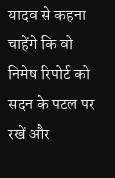यादव से कहना चाहेंगे कि वो निमेष रिपोर्ट को सदन के पटल पर रखें और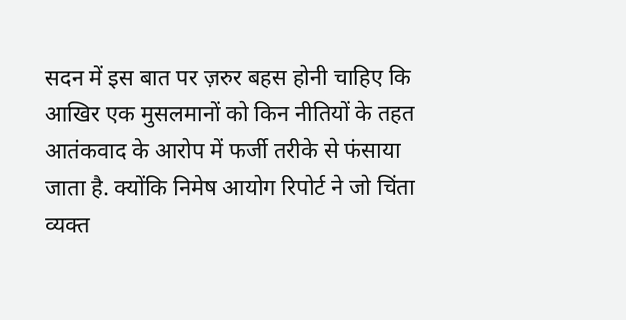सदन में इस बात पर ज़रुर बहस होनी चाहिए कि आखिर एक मुसलमानों को किन नीतियों के तहत आतंकवाद के आरोप में फर्जी तरीके से फंसाया जाता है. क्योंकि निमेष आयोग रिपोर्ट ने जो चिंता व्यक्त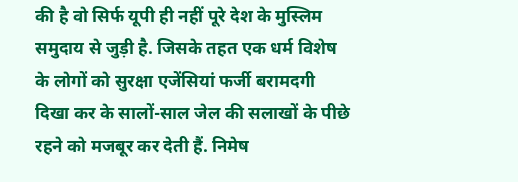की है वो सिर्फ यूपी ही नहीं पूरे देश के मुस्लिम समुदाय से जुड़ी है. जिसके तहत एक धर्म विशेष के लोगों को सुरक्षा एजेंसियां फर्जी बरामदगी दिखा कर के सालों-साल जेल की सलाखों के पीछे रहने को मजबूर कर देती हैं. निमेष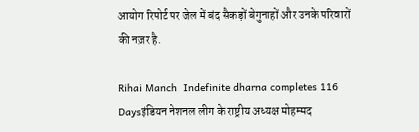आयोग रिपोर्ट पर जेल में बंद सैकड़ों बेगुनाहों और उनके परिवारों की नज़र है.

Rihai Manch  Indefinite dharna completes 116 Daysइंडियन नेशनल लीग के राष्ट्रीय अध्यक्ष मोहम्मद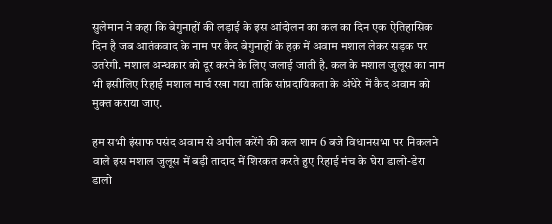सुलेमान ने कहा कि बेगुनाहों की लड़ाई के इस आंदोलन का कल का दिन एक ऐतिहासिक दिन है जब आतंकवाद के नाम पर कैद बेगुनाहों के हक़ में अवाम मशाल लेकर सड़क पर उतरेगी. मशाल अन्धकार को दूर करने के लिए जलाई जाती है. कल के मशाल जुलूस का नाम भी इसीलिए रिहाई मशाल मार्च रखा गया ताकि सांप्रदायिकता के अंधेरे में कैद अवाम को मुक्त कराया जाए.

हम सभी इंसाफ पसंद अवाम से अपील करेंगे की कल शाम 6 बजे विधानसभा पर निकलने वाले इस मशाल जुलूस में बड़ी तादाद में शिरकत करते हुए रिहाई मंच के घेरा डालो-डेरा डालो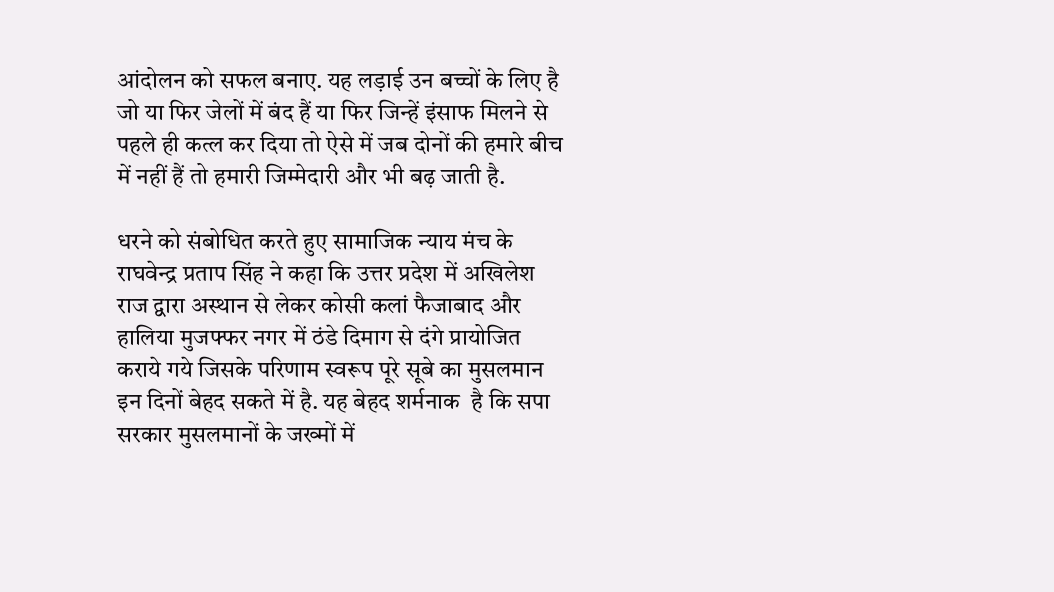आंदोलन को सफल बनाए. यह लड़ाई उन बच्चों के लिए है जो या फिर जेलों में बंद हैं या फिर जिन्हें इंसाफ मिलने से पहले ही कत्ल कर दिया तो ऐसे में जब दोनों की हमारे बीच में नहीं हैं तो हमारी जिम्मेदारी और भी बढ़ जाती है.

धरने को संबोधित करते हुए सामाजिक न्याय मंच के राघवेन्द्र प्रताप सिंह ने कहा कि उत्तर प्रदेश में अखिलेश राज द्वारा अस्थान से लेकर कोसी कलां फैजाबाद और हालिया मुजफ्फर नगर में ठंडे दिमाग से दंगे प्रायोजित कराये गये जिसके परिणाम स्वरूप पूरे सूबे का मुसलमान इन दिनों बेहद सकते में है. यह बेहद शर्मनाक  है कि सपा सरकार मुसलमानों के जख्मों में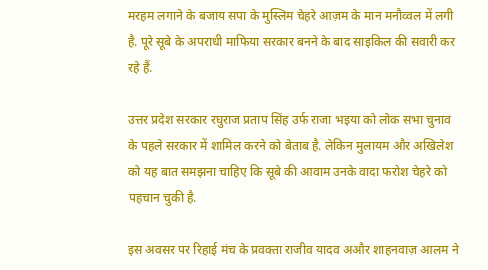मरहम लगाने के बजाय सपा के मुस्लिम चेहरे आज़म के मान मनौव्वल में लगी है. पूरे सूबे के अपराधी माफिया सरकार बनने के बाद साइकिल की सवारी कर रहे हैं.

उत्तर प्रदेश सरकार रघुराज प्रताप सिंह उर्फ राजा भइया को लोक सभा चुनाव के पहले सरकार में शामिल करने को बेताब है. लेकिन मुलायम और अखिलेश को यह बात समझना चाहिए कि सूबे की आवाम उनके वादा फरोश चेहरे को पहचान चुकी है.

इस अवसर पर रिहाई मंच के प्रवक्ता राजीव यादव अऔर शाहनवाज़ आलम ने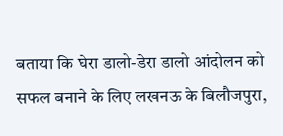बताया कि घेरा डालो-डेरा डालो आंदोलन को सफल बनाने के लिए लखनऊ के बिलौजपुरा,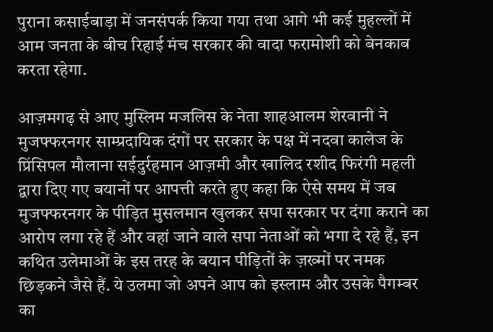पुराना कसाईबाड़ा में जनसंपर्क किया गया तथा आगे भी कई मुहल्लों में आम जनता के बीच रिहाई मंच सरकार की वादा फरामोशी को बेनकाब करता रहेगा.

आज़मगढ़ से आए मुस्लिम मजलिस के नेता शाहआलम शेरवानी ने मुजफ्फरनगर साम्प्रदायिक दंगों पर सरकार के पक्ष में नदवा कालेज के प्रिंसिपल मौलाना सईदुर्रहमान आज़मी और खालिद रशीद फिरंगी महली द्वारा दिए गए बयानों पर आपत्ती करते हुए कहा कि ऐसे समय में जब मुजफ्फरनगर के पीड़ित मुसलमान खुलकर सपा सरकार पर दंगा कराने का आरोप लगा रहे हैं और वहां जाने वाले सपा नेताओं को भगा दे रहे हैं, इन कथित उलेमाओं के इस तरह के बयान पीड़ितों के ज़ख्मों पर नमक छिड़कने जैसे हैं. ये उलमा जो अपने आप को इस्लाम और उसके पैगम्बर का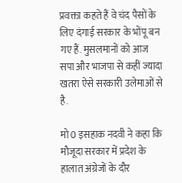प्रवक्ता कहते हैं वे चंद पैसों के लिए दंगाई सरकार के भोंपू बन गए हैं. मुसलमानों को आज सपा और भाजपा से कहीं ज्यादा खतरा ऐसे सरकारी उलेमाओं से है.

मो0 इसहाक नदवी ने कहा कि मौजूदा सरकार में प्रदेश के हालात अंग्रेजों के दौर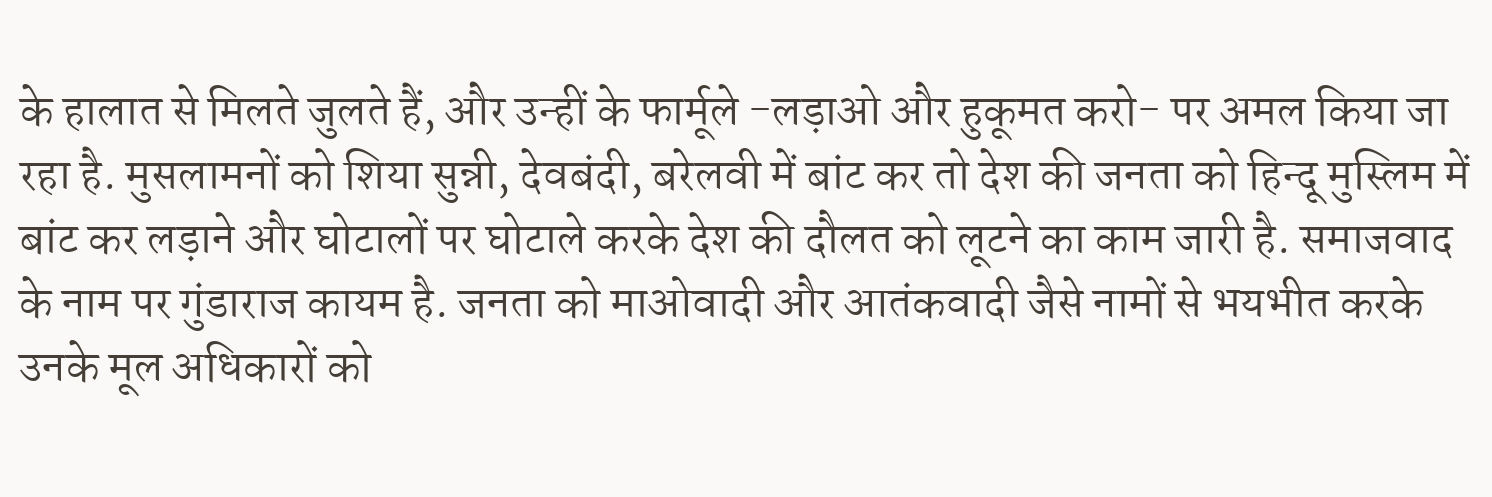के हालात से मिलते जुलते हैं, और उन्हीं के फार्मूले -लड़ाओ और हुकूमत करो- पर अमल किया जा रहा है. मुसलामनों को शिया सुन्नी, देवबंदी, बरेलवी में बांट कर तो देश की जनता को हिन्दू मुस्लिम में बांट कर लड़ाने और घोटालों पर घोटाले करके देश की दौलत को लूटने का काम जारी है. समाजवाद के नाम पर गुंडाराज कायम है. जनता को माओवादी और आतंकवादी जैसे नामों से भयभीत करके उनके मूल अधिकारों को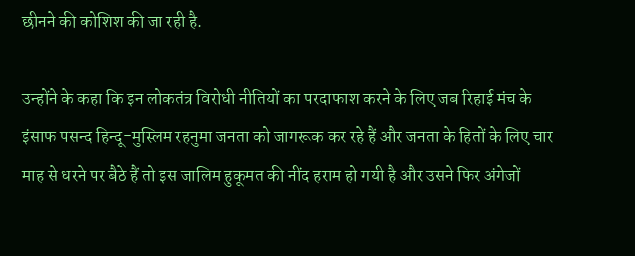छीनने की कोशिश की जा रही है.

उन्होंने के कहा कि इन लोकतंत्र विरोधी नीतियों का परदाफाश करने के लिए जब रिहाई मंच के इंसाफ पसन्द हिन्दू-मुस्लिम रहनुमा जनता को जागरूक कर रहे हैं और जनता के हितों के लिए चार माह से धरने पर बैठे हैं तो इस जालिम हुकूमत की नींद हराम हो गयी है और उसने फिर अंगेजों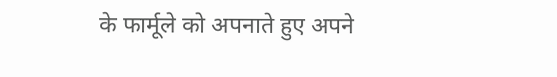के फार्मूले को अपनाते हुए अपने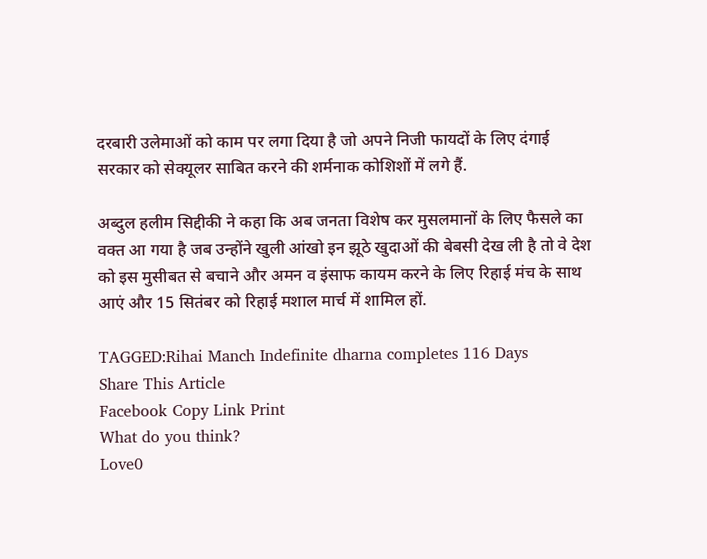दरबारी उलेमाओं को काम पर लगा दिया है जो अपने निजी फायदों के लिए दंगाई सरकार को सेक्यूलर साबित करने की शर्मनाक कोशिशों में लगे हैं.

अब्दुल हलीम सिद्दीकी ने कहा कि अब जनता विशेष कर मुसलमानों के लिए फैसले का वक्त आ गया है जब उन्होंने खुली आंखो इन झूठे खुदाओं की बेबसी देख ली है तो वे देश को इस मुसीबत से बचाने और अमन व इंसाफ कायम करने के लिए रिहाई मंच के साथ आएं और 15 सितंबर को रिहाई मशाल मार्च में शामिल हों.

TAGGED:Rihai Manch Indefinite dharna completes 116 Days
Share This Article
Facebook Copy Link Print
What do you think?
Love0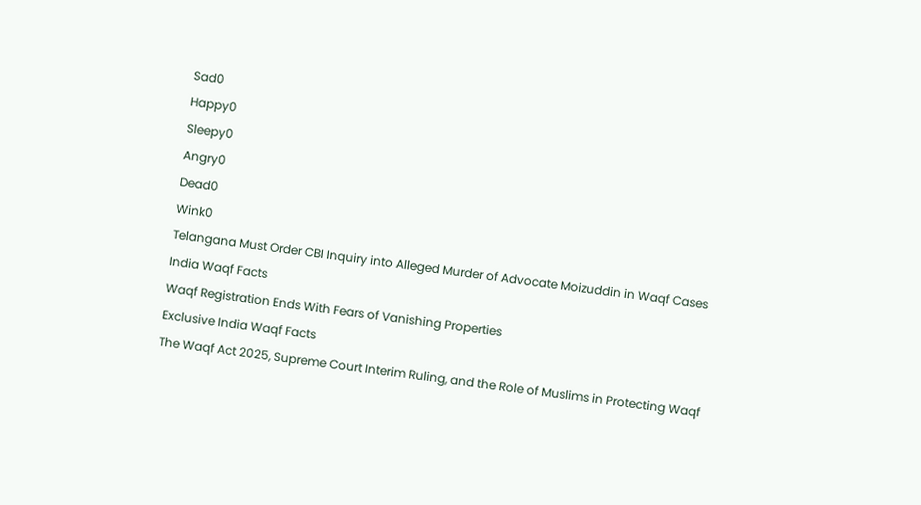Sad0
Happy0
Sleepy0
Angry0
Dead0
Wink0
Telangana Must Order CBI Inquiry into Alleged Murder of Advocate Moizuddin in Waqf Cases
India Waqf Facts
Waqf Registration Ends With Fears of Vanishing Properties
Exclusive India Waqf Facts
The Waqf Act 2025, Supreme Court Interim Ruling, and the Role of Muslims in Protecting Waqf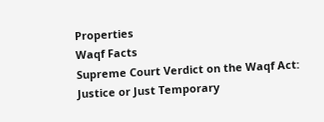Properties
Waqf Facts
Supreme Court Verdict on the Waqf Act: Justice or Just Temporary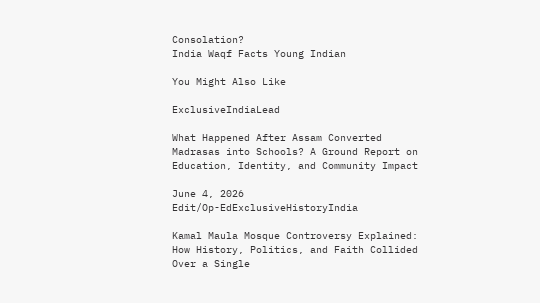Consolation?
India Waqf Facts Young Indian

You Might Also Like

ExclusiveIndiaLead

What Happened After Assam Converted Madrasas into Schools? A Ground Report on Education, Identity, and Community Impact

June 4, 2026
Edit/Op-EdExclusiveHistoryIndia

Kamal Maula Mosque Controversy Explained: How History, Politics, and Faith Collided Over a Single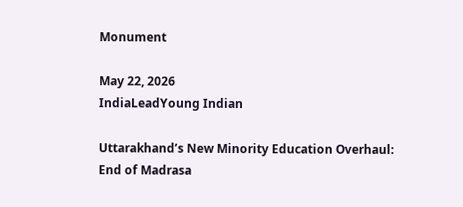Monument

May 22, 2026
IndiaLeadYoung Indian

Uttarakhand’s New Minority Education Overhaul: End of Madrasa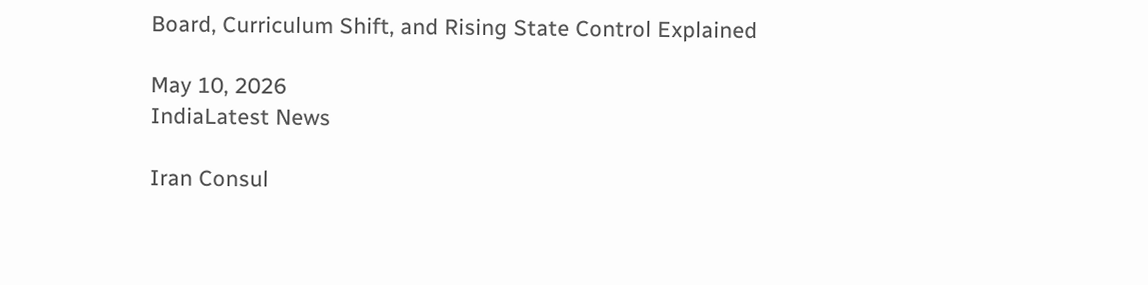Board, Curriculum Shift, and Rising State Control Explained

May 10, 2026
IndiaLatest News

Iran Consul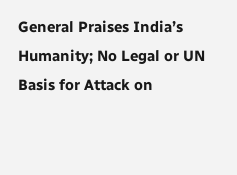General Praises India’s Humanity; No Legal or UN Basis for Attack on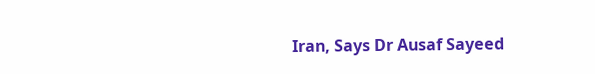Iran, Says Dr Ausaf Sayeed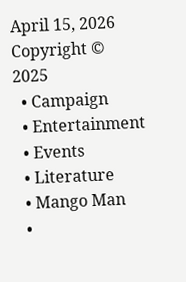April 15, 2026
Copyright © 2025
  • Campaign
  • Entertainment
  • Events
  • Literature
  • Mango Man
  •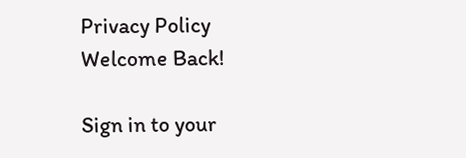Privacy Policy
Welcome Back!

Sign in to your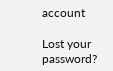account

Lost your password?